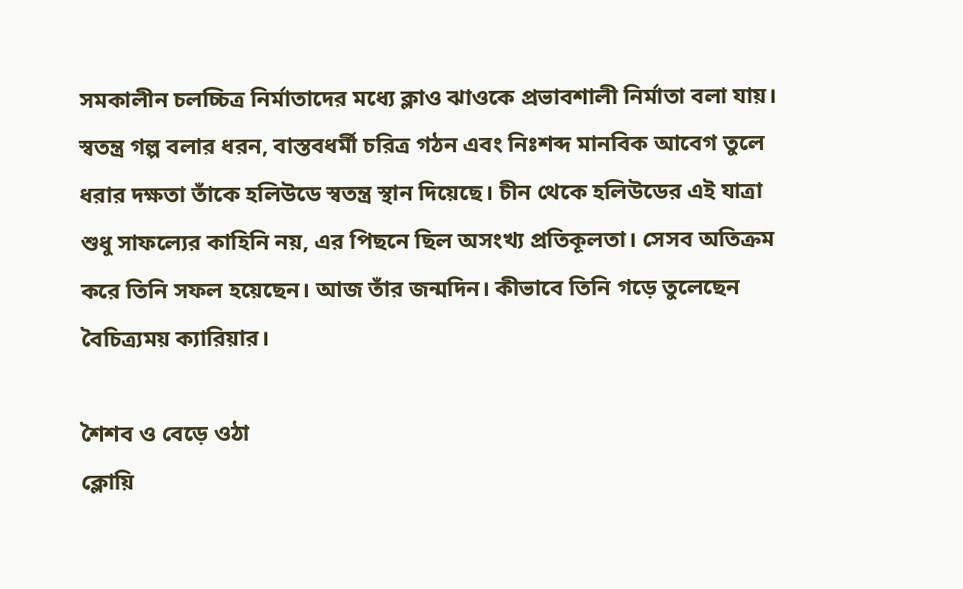সমকালীন চলচ্চিত্র নির্মাতাদের মধ্যে ক্লাও ঝাওকে প্রভাবশালী নির্মাতা বলা যায়। স্বতন্ত্র গল্প বলার ধরন, বাস্তবধর্মী চরিত্র গঠন এবং নিঃশব্দ মানবিক আবেগ তুলে ধরার দক্ষতা তাঁকে হলিউডে স্বতন্ত্র স্থান দিয়েছে। চীন থেকে হলিউডের এই যাত্রা শুধু সাফল্যের কাহিনি নয়, এর পিছনে ছিল অসংখ্য প্রতিকূলতা। সেসব অতিক্রম করে তিনি সফল হয়েছেন। আজ তাঁর জন্মদিন। কীভাবে তিনি গড়ে তুলেছেন বৈচিত্র্যময় ক্যারিয়ার।

শৈশব ও বেড়ে ওঠা
ক্লোয়ি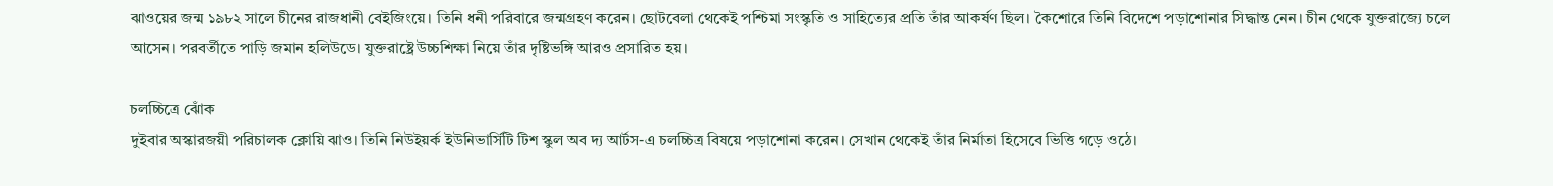ঝাওয়ের জন্ম ১৯৮২ সালে চীনের রাজধানী বেইজিংয়ে। তিনি ধনী পরিবারে জন্মগ্রহণ করেন। ছোটবেলা থেকেই পশ্চিমা সংস্কৃতি ও সাহিত্যের প্রতি তাঁর আকর্ষণ ছিল। কৈশোরে তিনি বিদেশে পড়াশোনার সিদ্ধান্ত নেন। চীন থেকে যুক্তরাজ্যে চলে আসেন। পরবর্তীতে পাড়ি জমান হলিউডে। যুক্তরাষ্ট্রে উচ্চশিক্ষা নিয়ে তাঁর দৃষ্টিভঙ্গি আরও প্রসারিত হয়।

চলচ্চিত্রে ঝোঁক
দুইবার অস্কারজয়ী পরিচালক ক্লোয়ি ঝাও। তিনি নিউইয়র্ক ইউনিভার্সিটি টিশ স্কুল অব দ্য আর্টস-এ চলচ্চিত্র বিষয়ে পড়াশোনা করেন। সেখান থেকেই তাঁর নির্মাতা হিসেবে ভিত্তি গড়ে ওঠে।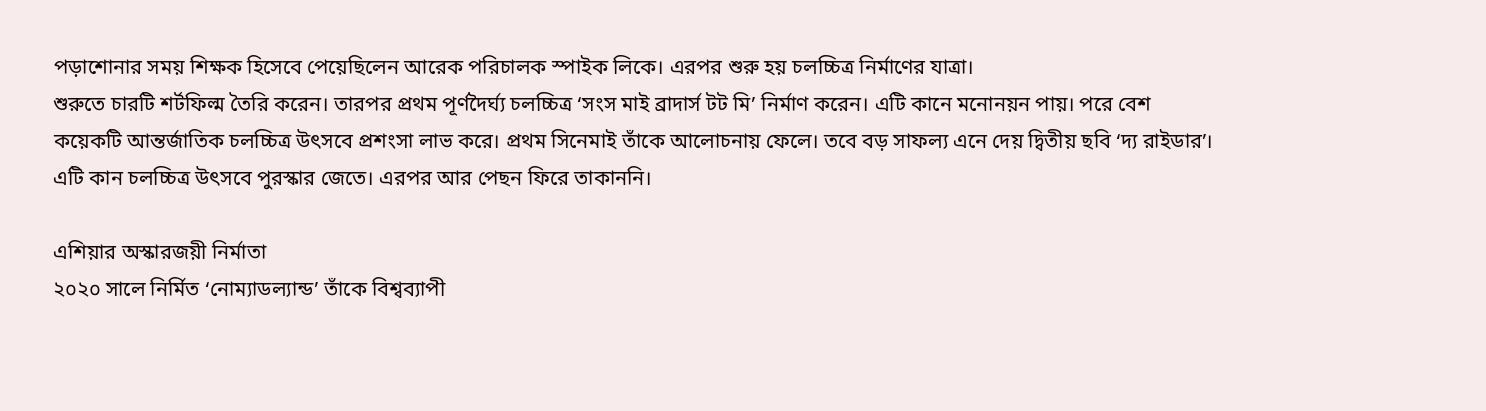পড়াশোনার সময় শিক্ষক হিসেবে পেয়েছিলেন আরেক পরিচালক স্পাইক লিকে। এরপর শুরু হয় চলচ্চিত্র নির্মাণের যাত্রা।
শুরুতে চারটি শর্টফিল্ম তৈরি করেন। তারপর প্রথম পূর্ণদৈর্ঘ্য চলচ্চিত্র ‘সংস মাই ব্রাদার্স টট মি’ নির্মাণ করেন। এটি কানে মনোনয়ন পায়। পরে বেশ কয়েকটি আন্তর্জাতিক চলচ্চিত্র উৎসবে প্রশংসা লাভ করে। প্রথম সিনেমাই তাঁকে আলোচনায় ফেলে। তবে বড় সাফল্য এনে দেয় দ্বিতীয় ছবি ‘দ্য রাইডার’। এটি কান চলচ্চিত্র উৎসবে পুরস্কার জেতে। এরপর আর পেছন ফিরে তাকাননি।

এশিয়ার অস্কারজয়ী নির্মাতা
২০২০ সালে নির্মিত ‘নোম্যাডল্যান্ড’ তাঁকে বিশ্বব্যাপী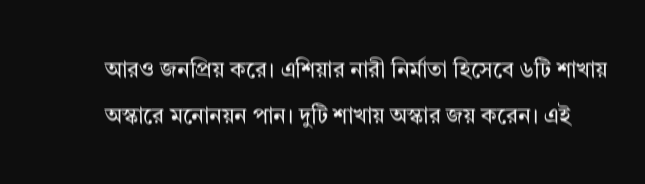আরও জনপ্রিয় করে। এশিয়ার নারী নির্মাতা হিসেবে ৬টি শাখায় অস্কারে মনোনয়ন পান। দুটি শাখায় অস্কার জয় করেন। এই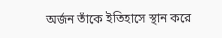অর্জন তাঁকে ইতিহাসে স্থান করে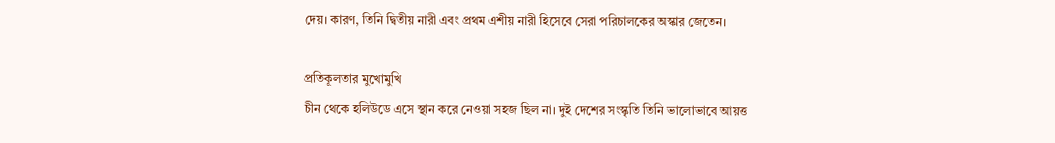দেয়। কারণ, তিনি দ্বিতীয় নারী এবং প্রথম এশীয় নারী হিসেবে সেরা পরিচালকের অস্কার জেতেন।

প্রতিকূলতার মুখোমুখি
চীন থেকে হলিউডে এসে স্থান করে নেওয়া সহজ ছিল না। দুই দেশের সংস্কৃতি তিনি ভালোভাবে আয়ত্ত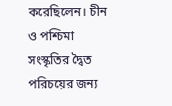করেছিলেন। চীন ও পশ্চিমা সংস্কৃতির দ্বৈত পরিচয়ের জন্য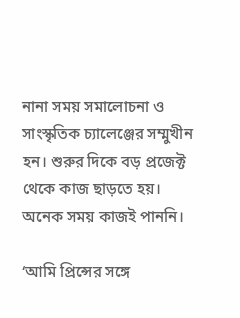নানা সময় সমালোচনা ও সাংস্কৃতিক চ্যালেঞ্জের সম্মুখীন হন। শুরুর দিকে বড় প্রজেক্ট থেকে কাজ ছাড়তে হয়। অনেক সময় কাজই পাননি।

‘আমি প্রিন্সের সঙ্গে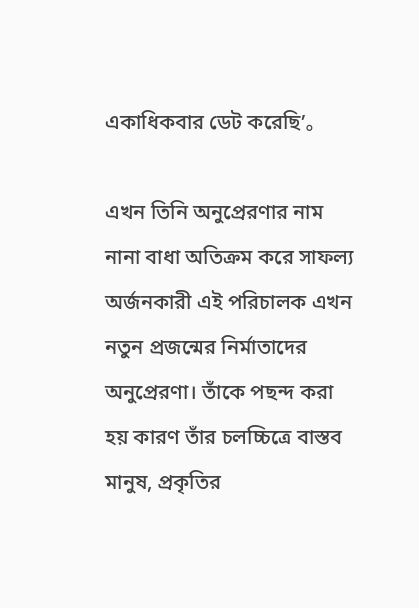একাধিকবার ডেট করেছি’。

এখন তিনি অনুপ্রেরণার নাম
নানা বাধা অতিক্রম করে সাফল্য অর্জনকারী এই পরিচালক এখন নতুন প্রজন্মের নির্মাতাদের অনুপ্রেরণা। তাঁকে পছন্দ করা হয় কারণ তাঁর চলচ্চিত্রে বাস্তব মানুষ, প্রকৃতির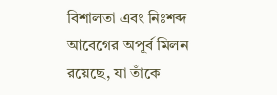বিশালতা এবং নিঃশব্দ আবেগের অপূর্ব মিলন রয়েছে, যা তাঁকে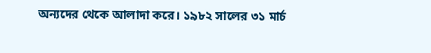অন্যদের থেকে আলাদা করে। ১৯৮২ সালের ৩১ মার্চ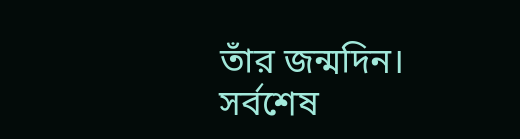তাঁর জন্মদিন। সর্বশেষ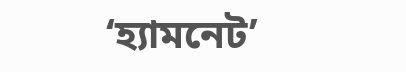‘হ্যামনেট’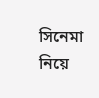সিনেমা নিয়ে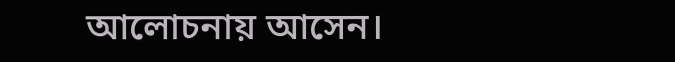আলোচনায় আসেন।